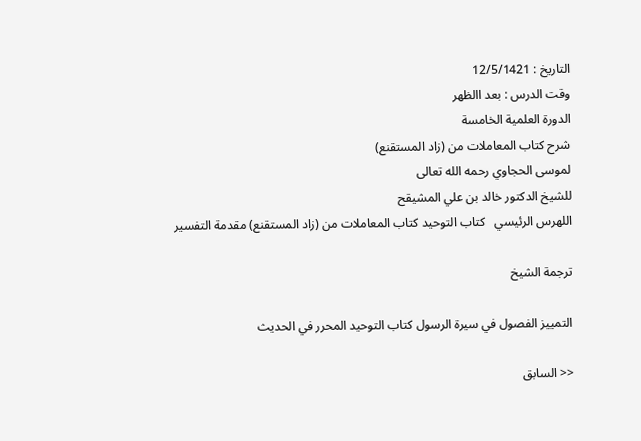التاريخ : 12/5/1421
وقت الدرس : بعد االظهر
الدورة العلمية الخامسة
شرح كتاب المعاملات من (زاد المستقنع)
لموسى الحجاوي رحمه الله تعالى
للشيخ الدكتور خالد بن علي المشيقح
اللهرس الرئيسي   كتاب التوحيد كتاب المعاملات من (زاد المستقنع) مقدمة التفسير

ترجمة الشيخ

التمييز الفصول في سيرة الرسول كتاب التوحيد المحرر في الحديث

<< السابق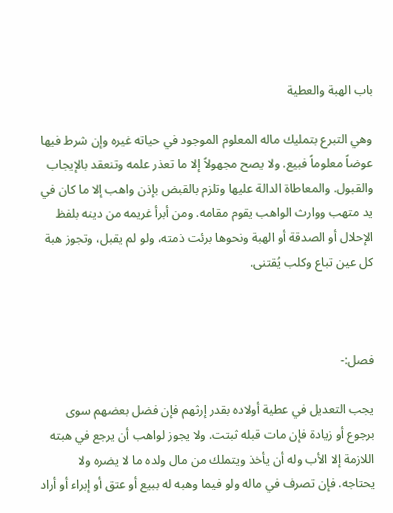باب الهبة والعطية

وهي التبرع بتمليك ماله المعلوم الموجود في حياته غيره وإن شرط فيها عوضاً معلوماً فبيع. ولا يصح مجهولاً إلا ما تعذر علمه وتنعقد بالإيجاب والقبول. والمعاطاة الدالة عليها وتلزم بالقبض بإذن واهب إلا ما كان في يد متهب ووارث الواهب يقوم مقامه. ومن أبرأ غريمه من دينه بلفظ الإحلال أو الصدقة أو الهبة ونحوها برئت ذمته، ولو لم يقبل، وتجوز هبة كل عين تباع وكلب يُقتنى.



فصل:-

يجب التعديل في عطية أولاده بقدر إرثهم فإن فضل بعضهم سوى برجوع أو زيادة فإن مات قبله ثبتت. ولا يجوز لواهب أن يرجع في هبته اللازمة إلا الأب وله أن يأخذ ويتملك من مال ولده ما لا يضره ولا يحتاجه. فإن تصرف في ماله ولو فيما وهبه له ببيع أو عتق أو إبراء أو أراد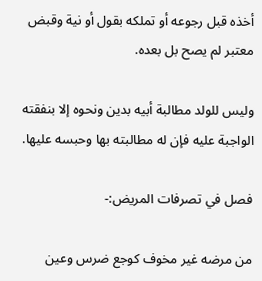أخذه قبل رجوعه أو تملكه بقول أو نية وقبض معتبر لم يصح بل بعده.

وليس للولد مطالبة أبيه بدين ونحوه إلا بنفقته الواجبة عليه فإن له مطالبته بها وحبسه عليها.

فصل في تصرفات المريض:-

من مرضه غير مخوف كوجع ضرس وعين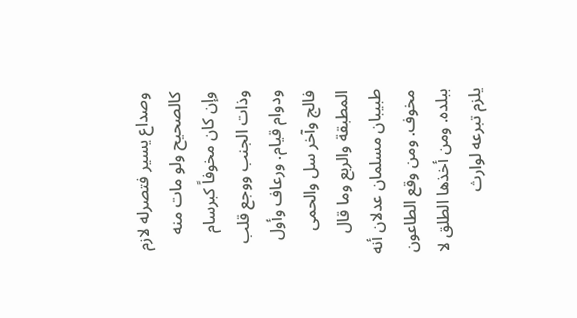وصداع يسير فتصرله لازم كالصحيح ولو مات منه وإن كان مخوفاً كبرسام وذات الجنب ووجع قلب ودوام قيام. ورعاف وأول فالج وآخر سل والحمى المطبقة والربع وما قال طبيبان مسلمان عدلان أنه مخوف. ومن وقع الطاعون ببلده. ومن أخذها الطلق لا يلزم تبرعه لوارث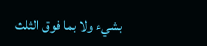بشيء ولا بما فوق الثلث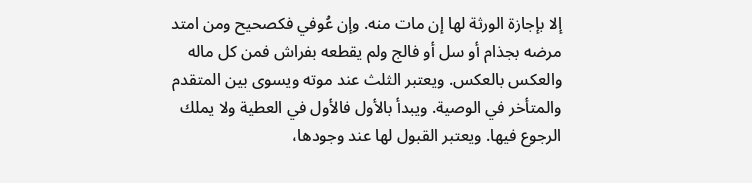إلا بإجازة الورثة لها إن مات منه. وإن عُوفي فكصحيح ومن امتد مرضه بجذام أو سل أو فالج ولم يقطعه بفراش فمن كل ماله والعكس بالعكس. ويعتبر الثلث عند موته ويسوى بين المتقدم والمتأخر في الوصية. ويبدأ بالأول فالأول في العطية ولا يملك الرجوع فيها. ويعتبر القبول لها عند وجودها،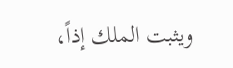ويثبت الملك إذاً،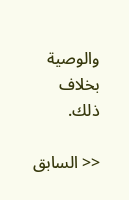والوصية بخلاف ذلك.

<< السابق